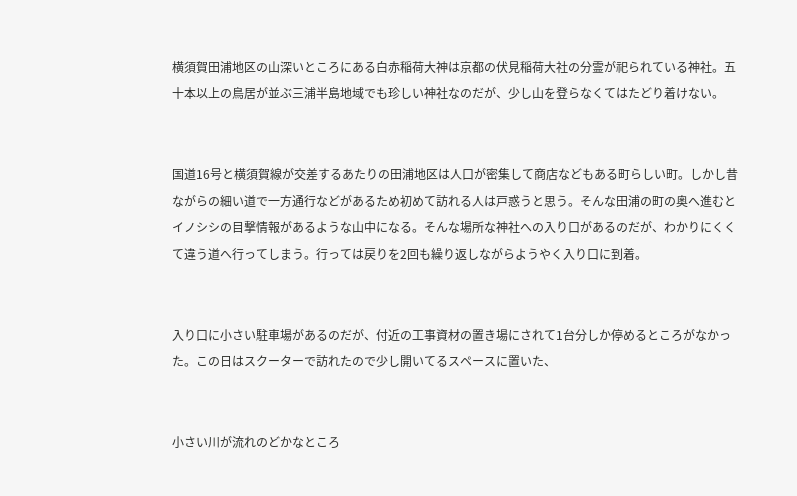横須賀田浦地区の山深いところにある白赤稲荷大神は京都の伏見稲荷大社の分霊が祀られている神社。五十本以上の鳥居が並ぶ三浦半島地域でも珍しい神社なのだが、少し山を登らなくてはたどり着けない。


国道16号と横須賀線が交差するあたりの田浦地区は人口が密集して商店などもある町らしい町。しかし昔ながらの細い道で一方通行などがあるため初めて訪れる人は戸惑うと思う。そんな田浦の町の奥へ進むとイノシシの目撃情報があるような山中になる。そんな場所な神社への入り口があるのだが、わかりにくくて違う道へ行ってしまう。行っては戻りを2回も繰り返しながらようやく入り口に到着。


入り口に小さい駐車場があるのだが、付近の工事資材の置き場にされて1台分しか停めるところがなかった。この日はスクーターで訪れたので少し開いてるスペースに置いた、


小さい川が流れのどかなところ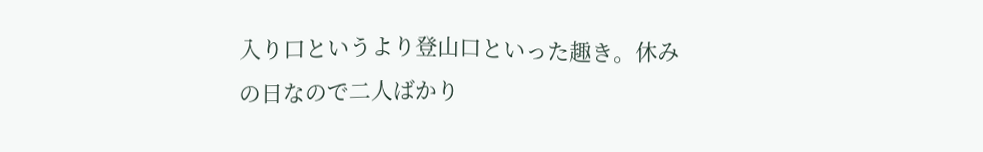入り口というより登山口といった趣き。休みの日なので二人ばかり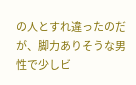の人とすれ違ったのだが、脚力ありそうな男性で少しビ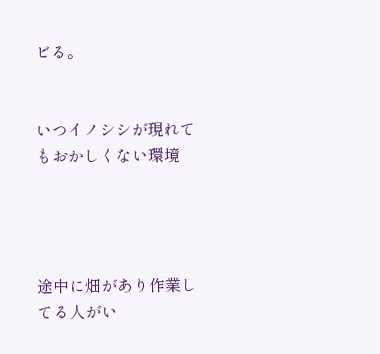ビる。


いつイノシシが現れてもおかしくない環境




途中に畑があり作業してる人がい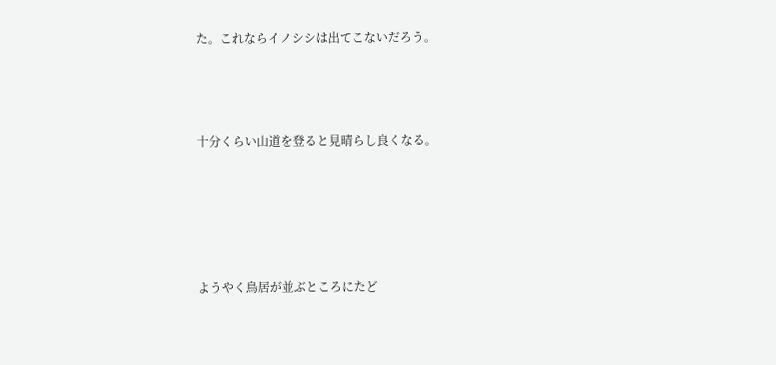た。これならイノシシは出てこないだろう。




十分くらい山道を登ると見晴らし良くなる。






ようやく鳥居が並ぶところにたど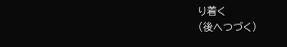り着く
(後へつづく)